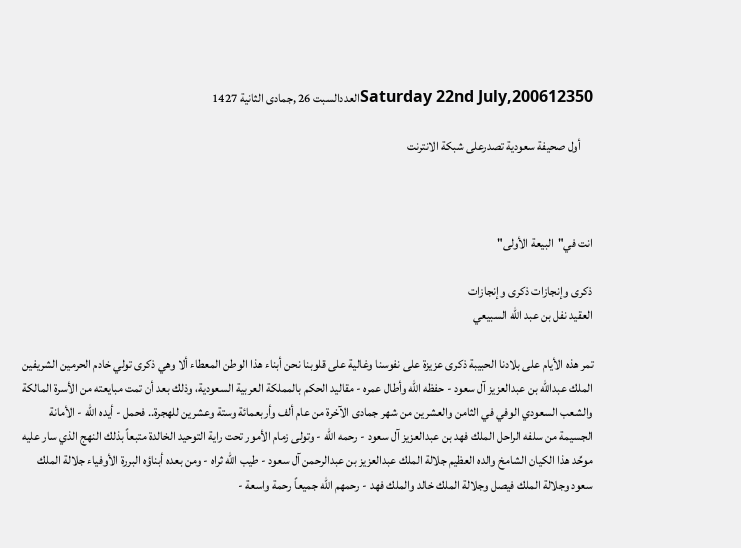Saturday 22nd July,200612350العددالسبت 26 ,جمادى الثانية 1427

     أول صحيفة سعودية تصدرعلى شبكة الانترنت



انت في"البيعة الأولى"

ذكرى وإنجازات ذكرى وإنجازات
العقيد نفل بن عبد الله السبيعي

تمر هذه الأيام على بلادنا الحبيبة ذكرى عزيزة على نفوسنا وغالية على قلوبنا نحن أبناء هذا الوطن المعطاء ألا وهي ذكرى تولي خادم الحرمين الشريفين الملك عبدالله بن عبدالعزيز آل سعود - حفظه الله وأطال عمره - مقاليد الحكم بالمملكة العربية السعودية، وذلك بعد أن تمت مبايعته من الأسرة المالكة والشعب السعودي الوفي في الثامن والعشرين من شهر جمادى الآخرة من عام ألف وأربعمائة وستة وعشرين للهجرة.. فحمل - أيده الله - الأمانة الجسيمة من سلفه الراحل الملك فهد بن عبدالعزيز آل سعود - رحمه الله - وتولى زمام الأمور تحت راية التوحيد الخالدة متبعاً بذلك النهج الذي سار عليه موحِّد هذا الكيان الشامخ والده العظيم جلالة الملك عبدالعزيز بن عبدالرحمن آل سعود - طيب الله ثراه - ومن بعده أبناؤه البررة الأوفياء جلالة الملك سعود وجلالة الملك فيصل وجلالة الملك خالد والملك فهد - رحمهم الله جميعاً رحمة واسعة -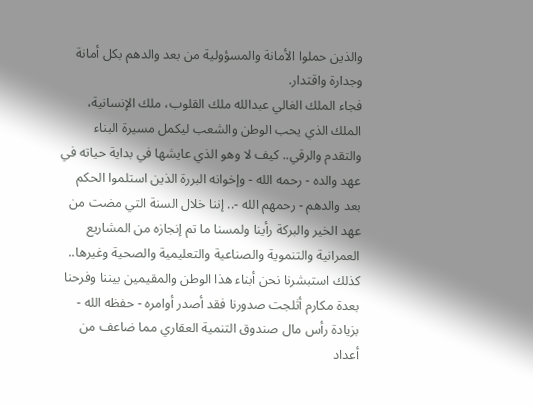والذين حملوا الأمانة والمسؤولية من بعد والدهم بكل أمانة وجدارة واقتدار.
فجاء الملك الغالي عبدالله ملك القلوب، ملك الإنسانية، الملك الذي يحب الوطن والشعب ليكمل مسيرة البناء والتقدم والرقي.. كيف لا وهو الذي عايشها في بداية حياته في عهد والده - رحمه الله - وإخوانه البررة الذين استلموا الحكم بعد والدهم - رحمهم الله -.. إننا خلال السنة التي مضت من عهد الخير والبركة رأينا ولمسنا ما تم إنجازه من المشاريع العمرانية والتنموية والصناعية والتعليمية والصحية وغيرها.. كذلك استبشرنا نحن أبناء هذا الوطن والمقيمين بيننا وفرحنا بعدة مكارم أثلجت صدورنا فقد أصدر أوامره - حفظه الله - بزيادة رأس مال صندوق التنمية العقاري مما ضاعف من أعداد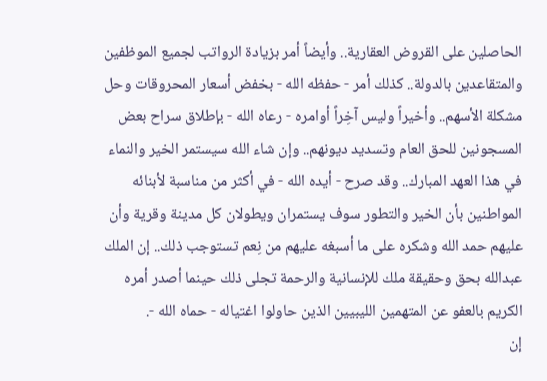الحاصلين على القروض العقارية.. وأيضاً أمر بزيادة الرواتب لجميع الموظفين والمتقاعدين بالدولة.. كذلك أمر - حفظه الله - بخفض أسعار المحروقات وحل مشكلة الأسهم.. وأخيراً وليس آخِراً أوامره - رعاه الله - بإطلاق سراح بعض المسجونين للحق العام وتسديد ديونهم.. وإن شاء الله سيستمر الخير والنماء في هذا العهد المبارك.. وقد صرح - أيده الله - في أكثر من مناسبة لأبنائه المواطنين بأن الخير والتطور سوف يستمران ويطولان كل مدينة وقرية وأن عليهم حمد الله وشكره على ما أسبغه عليهم من نِعم تستوجب ذلك.. إن الملك عبدالله بحق وحقيقة ملك للإنسانية والرحمة تجلى ذلك حينما أصدر أمره الكريم بالعفو عن المتهمين الليبيين الذين حاولوا اغتياله - حماه الله -.
إن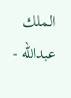الملك عبدالله -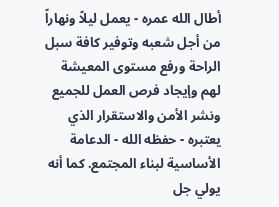أطال الله عمره - يعمل ليلاً ونهاراً من أجل شعبه وتوفير كافة سبل الراحة ورفع مستوى المعيشة لهم وإيجاد فرص العمل للجميع ونشر الأمن والاستقرار الذي يعتبره - حفظه الله - الدعامة الأساسية لبناء المجتمع. كما أنه يولي جل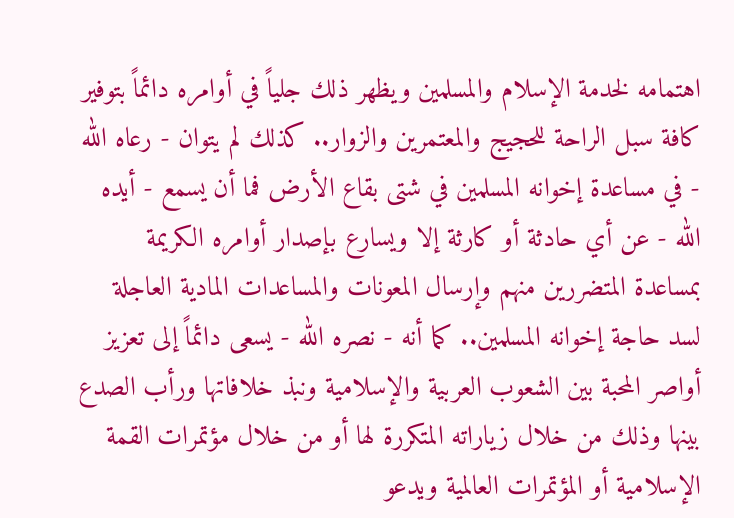اهتمامه لخدمة الإسلام والمسلمين ويظهر ذلك جلياً في أوامره دائماً بتوفير كافة سبل الراحة للحجيج والمعتمرين والزوار.. كذلك لم يتوان - رعاه الله - في مساعدة إخوانه المسلمين في شتى بقاع الأرض فما أن يسمع - أيده الله - عن أي حادثة أو كارثة إلا ويسارع بإصدار أوامره الكريمة بمساعدة المتضررين منهم وإرسال المعونات والمساعدات المادية العاجلة لسد حاجة إخوانه المسلمين.. كما أنه - نصره الله - يسعى دائماً إلى تعزيز أواصر المحبة بين الشعوب العربية والإسلامية ونبذ خلافاتها ورأب الصدع بينها وذلك من خلال زياراته المتكررة لها أو من خلال مؤتمرات القمة الإسلامية أو المؤتمرات العالمية ويدعو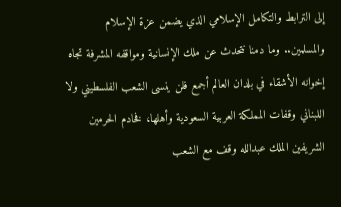إلى الترابط والتكامل الإسلامي الذي يضمن عزة الإسلام والمسلمين.. وما دمنا نتحدث عن ملك الإنسانية ومواقفه المشرفة تجاه إخوانه الأشقاء في بلدان العالم أجمع فلن ينسى الشعب الفلسطيني ولا اللبناني وقفات المملكة العربية السعودية وأهلها، فخادم الحرمين الشريفين الملك عبدالله وقف مع الشعب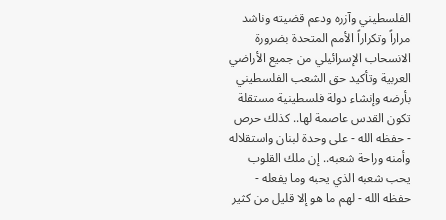الفلسطيني وآزره ودعم قضيته وناشد مراراً وتكراراً الأمم المتحدة بضرورة الانسحاب الإسرائيلي من جميع الأراضي العربية وتأكيد حق الشعب الفلسطيني بأرضه وإنشاء دولة فلسطينية مستقلة تكون القدس عاصمة لها.. كذلك حرص - حفظه الله - على وحدة لبنان واستقلاله وأمنه وراحة شعبه.. إن ملك القلوب يحب شعبه الذي يحبه وما يفعله - حفظه الله - لهم ما هو إلا قليل من كثير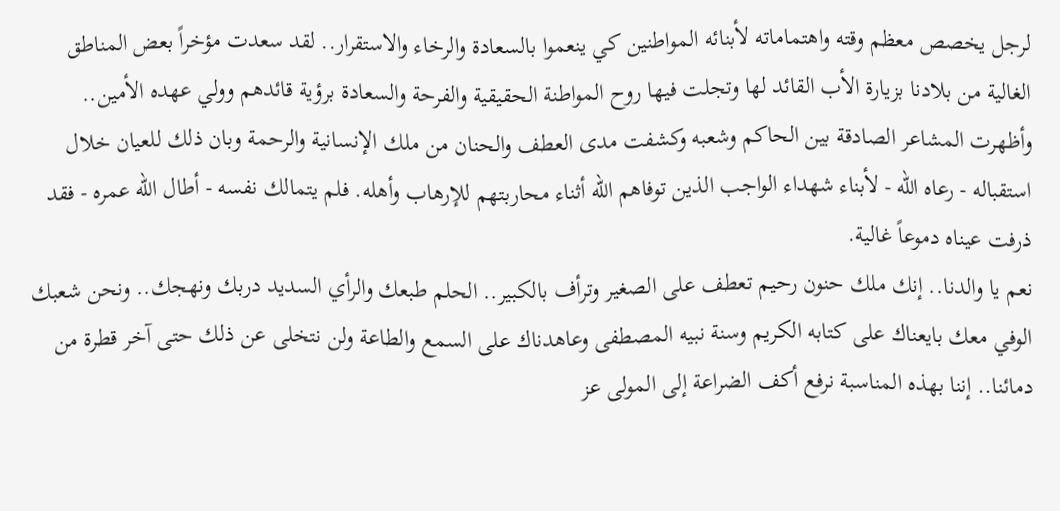لرجل يخصص معظم وقته واهتماماته لأبنائه المواطنين كي ينعموا بالسعادة والرخاء والاستقرار.. لقد سعدت مؤخراً بعض المناطق الغالية من بلادنا بزيارة الأب القائد لها وتجلت فيها روح المواطنة الحقيقية والفرحة والسعادة برؤية قائدهم وولي عهده الأمين.. وأظهرت المشاعر الصادقة بين الحاكم وشعبه وكشفت مدى العطف والحنان من ملك الإنسانية والرحمة وبان ذلك للعيان خلال استقباله - رعاه الله - لأبناء شهداء الواجب الذين توفاهم الله أثناء محاربتهم للإرهاب وأهله. فلم يتمالك نفسه - أطال الله عمره - فقد ذرفت عيناه دموعاً غالية.
نعم يا والدنا.. إنك ملك حنون رحيم تعطف على الصغير وترأف بالكبير.. الحلم طبعك والرأي السديد دربك ونهجك.. ونحن شعبك الوفي معك بايعناك على كتابه الكريم وسنة نبيه المصطفى وعاهدناك على السمع والطاعة ولن نتخلى عن ذلك حتى آخر قطرة من دمائنا.. إننا بهذه المناسبة نرفع أكف الضراعة إلى المولى عز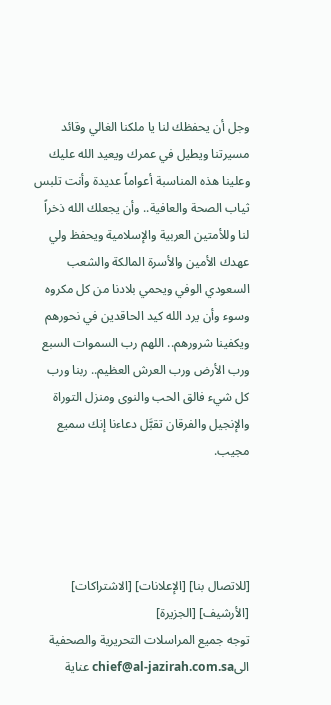وجل أن يحفظك لنا يا ملكنا الغالي وقائد مسيرتنا ويطيل في عمرك ويعيد الله عليك وعلينا هذه المناسبة أعواماً عديدة وأنت تلبس ثياب الصحة والعافية.. وأن يجعلك الله ذخراً لنا وللأمتين العربية والإسلامية ويحفظ ولي عهدك الأمين والأسرة المالكة والشعب السعودي الوفي ويحمي بلادنا من كل مكروه وسوء وأن يرد الله كيد الحاقدين في نحورهم ويكفينا شرورهم.. اللهم رب السموات السبع ورب الأرض ورب العرش العظيم.. ربنا ورب كل شيء فالق الحب والنوى ومنزل التوراة والإنجيل والفرقان تقبَّل دعاءنا إنك سميع مجيب.




[للاتصال بنا] [الإعلانات] [الاشتراكات] [الأرشيف] [الجزيرة]
توجه جميع المراسلات التحريرية والصحفية الىchief@al-jazirah.com.sa عناية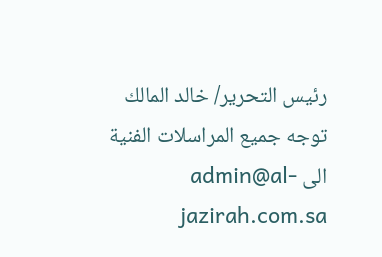رئيس التحرير/ خالد المالك
توجه جميع المراسلات الفنية الى admin@al-jazirah.com.sa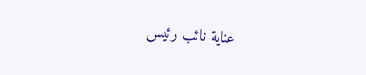عناية نائب رئيس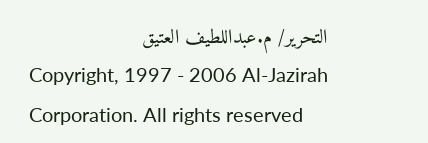التحرير/ م.عبداللطيف العتيق
Copyright, 1997 - 2006 Al-Jazirah Corporation. All rights reserved